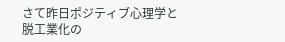さて昨日ポジティブ心理学と脱工業化の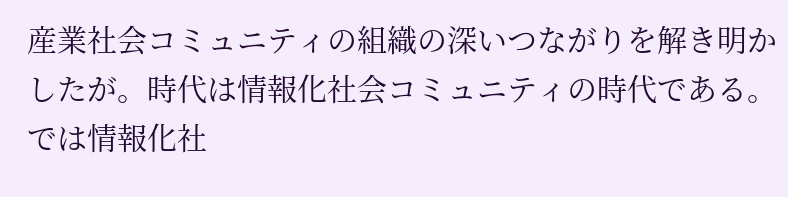産業社会コミュニティの組織の深いつながりを解き明かしたが。時代は情報化社会コミュニティの時代である。では情報化社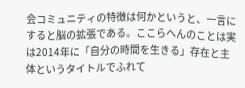会コミュニティの特徴は何かというと、一言にすると脳の拡張である。ここらへんのことは実は2014年に「自分の時間を生きる」存在と主体というタイトルでふれて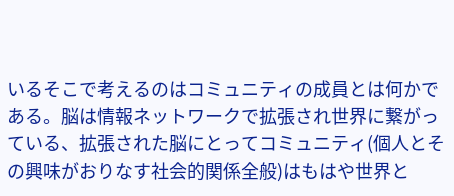いるそこで考えるのはコミュニティの成員とは何かである。脳は情報ネットワークで拡張され世界に繋がっている、拡張された脳にとってコミュニティ(個人とその興味がおりなす社会的関係全般)はもはや世界と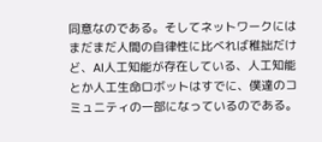同意なのである。そしてネットワークにはまだまだ人間の自律性に比べれば稚拙だけど、AI人工知能が存在している、人工知能とか人工生命ロボットはすでに、僕達のコミュニティの一部になっているのである。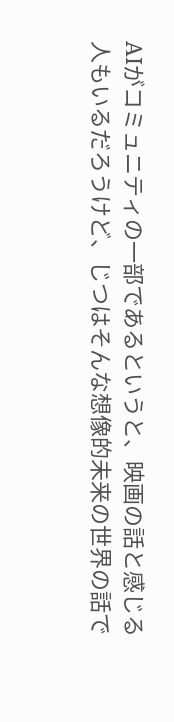AIがコミュニティの一部であるというと、映画の話と感じる人もいるだろうけど、じつはそんな想像的未来の世界の話で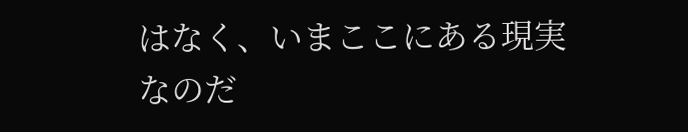はなく、いまここにある現実なのだ